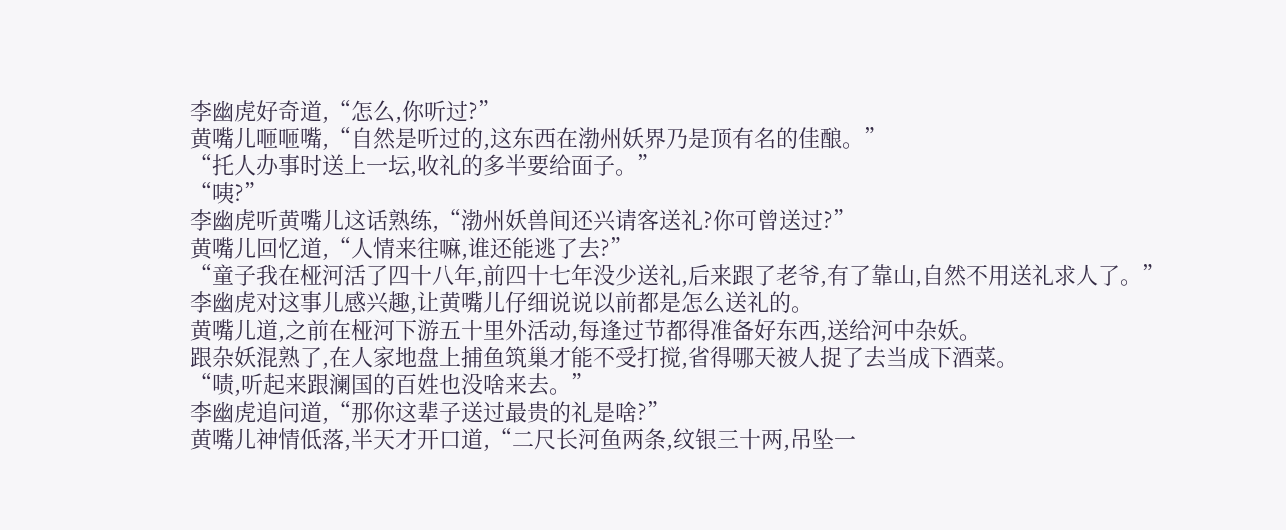李幽虎好奇道,“怎么,你听过?”
黄嘴儿咂咂嘴,“自然是听过的,这东西在渤州妖界乃是顶有名的佳酿。”
“托人办事时送上一坛,收礼的多半要给面子。”
“咦?”
李幽虎听黄嘴儿这话熟练,“渤州妖兽间还兴请客送礼?你可曾送过?”
黄嘴儿回忆道,“人情来往嘛,谁还能逃了去?”
“童子我在桠河活了四十八年,前四十七年没少送礼,后来跟了老爷,有了靠山,自然不用送礼求人了。”
李幽虎对这事儿感兴趣,让黄嘴儿仔细说说以前都是怎么送礼的。
黄嘴儿道,之前在桠河下游五十里外活动,每逢过节都得准备好东西,送给河中杂妖。
跟杂妖混熟了,在人家地盘上捕鱼筑巢才能不受打搅,省得哪天被人捉了去当成下酒菜。
“啧,听起来跟澜国的百姓也没啥来去。”
李幽虎追问道,“那你这辈子送过最贵的礼是啥?”
黄嘴儿神情低落,半天才开口道,“二尺长河鱼两条,纹银三十两,吊坠一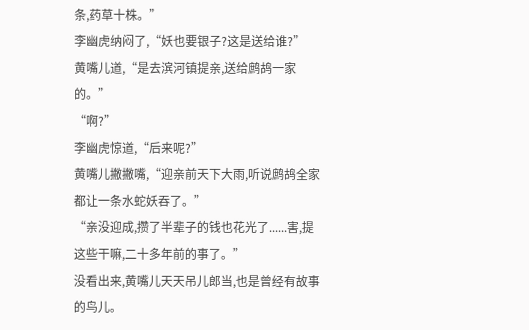条,药草十株。”
李幽虎纳闷了,“妖也要银子?这是送给谁?”
黄嘴儿道,“是去滨河镇提亲,送给鹧鸪一家的。”
“啊?”
李幽虎惊道,“后来呢?”
黄嘴儿撇撇嘴,“迎亲前天下大雨,听说鹧鸪全家都让一条水蛇妖吞了。”
“亲没迎成,攒了半辈子的钱也花光了......害,提这些干嘛,二十多年前的事了。”
没看出来,黄嘴儿天天吊儿郎当,也是曾经有故事的鸟儿。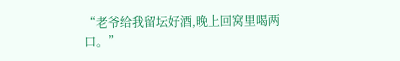“老爷给我留坛好酒,晚上回窝里喝两口。”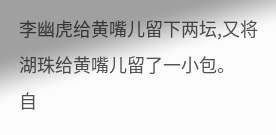李幽虎给黄嘴儿留下两坛,又将湖珠给黄嘴儿留了一小包。
自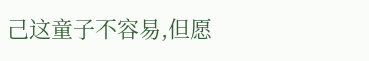己这童子不容易,但愿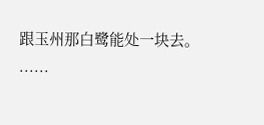跟玉州那白鹭能处一块去。
......